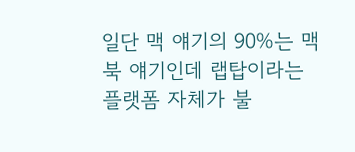일단 맥 얘기의 90%는 맥북 얘기인데 랩탑이라는 플랫폼 자체가 불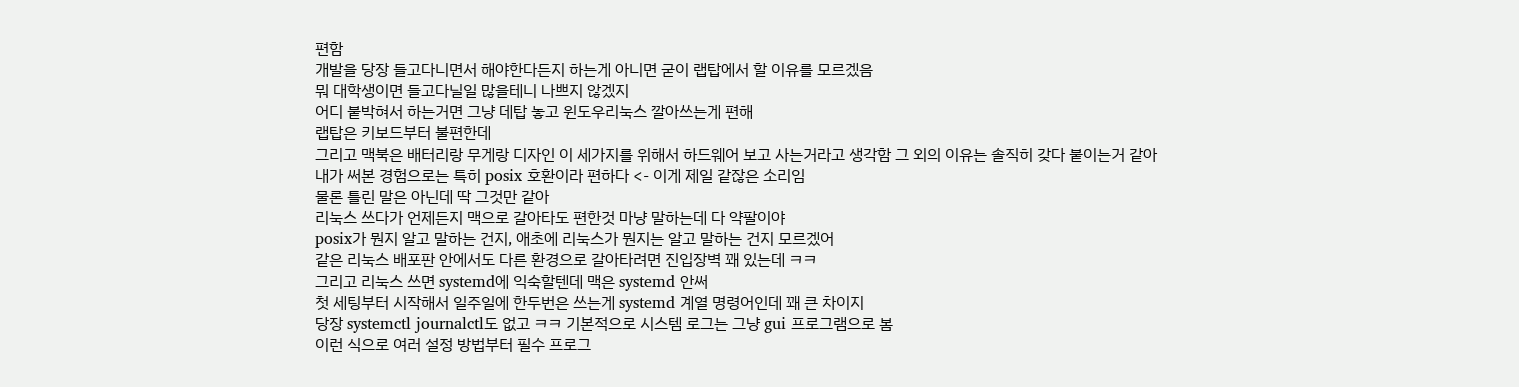편함
개발을 당장 들고다니면서 해야한다든지 하는게 아니면 굳이 랩탑에서 할 이유를 모르겠음
뭐 대학생이면 들고다닐일 많을테니 나쁘지 않겠지
어디 붙박혀서 하는거면 그냥 데탑 놓고 윈도우리눅스 깔아쓰는게 편해
랩탑은 키보드부터 불편한데
그리고 맥북은 배터리랑 무게랑 디자인 이 세가지를 위해서 하드웨어 보고 사는거라고 생각함 그 외의 이유는 솔직히 갖다 붙이는거 같아
내가 써본 경험으로는 특히 posix 호환이라 편하다 <- 이게 제일 같잖은 소리임
물론 틀린 말은 아닌데 딱 그것만 같아
리눅스 쓰다가 언제든지 맥으로 갈아타도 편한것 마냥 말하는데 다 약팔이야
posix가 뭔지 알고 말하는 건지, 애초에 리눅스가 뭔지는 알고 말하는 건지 모르겠어
같은 리눅스 배포판 안에서도 다른 환경으로 갈아타려면 진입장벽 꽤 있는데 ㅋㅋ
그리고 리눅스 쓰면 systemd에 익숙할텐데 맥은 systemd 안써
첫 세팅부터 시작해서 일주일에 한두번은 쓰는게 systemd 계열 명령어인데 꽤 큰 차이지
당장 systemctl journalctl도 없고 ㅋㅋ 기본적으로 시스템 로그는 그냥 gui 프로그램으로 봄
이런 식으로 여러 설정 방법부터 필수 프로그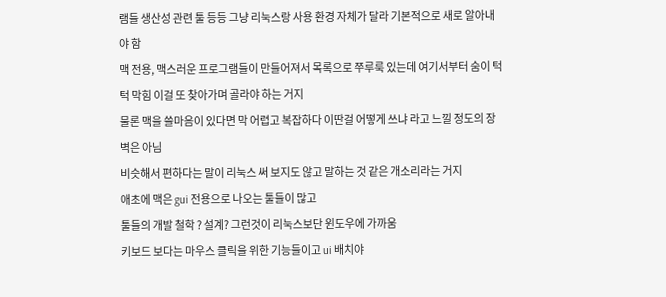램들 생산성 관련 툴 등등 그냥 리눅스랑 사용 환경 자체가 달라 기본적으로 새로 알아내야 함
맥 전용, 맥스러운 프로그램들이 만들어져서 목록으로 쭈루룩 있는데 여기서부터 숨이 턱턱 막힘 이걸 또 찾아가며 골라야 하는 거지
물론 맥을 쓸마음이 있다면 막 어렵고 복잡하다 이딴걸 어떻게 쓰냐 라고 느낄 정도의 장벽은 아님
비슷해서 편하다는 말이 리눅스 써 보지도 않고 말하는 것 같은 개소리라는 거지
애초에 맥은 gui 전용으로 나오는 툴들이 많고
툴들의 개발 철학 ? 설계? 그런것이 리눅스보단 윈도우에 가까움
키보드 보다는 마우스 클릭을 위한 기능들이고 ui 배치야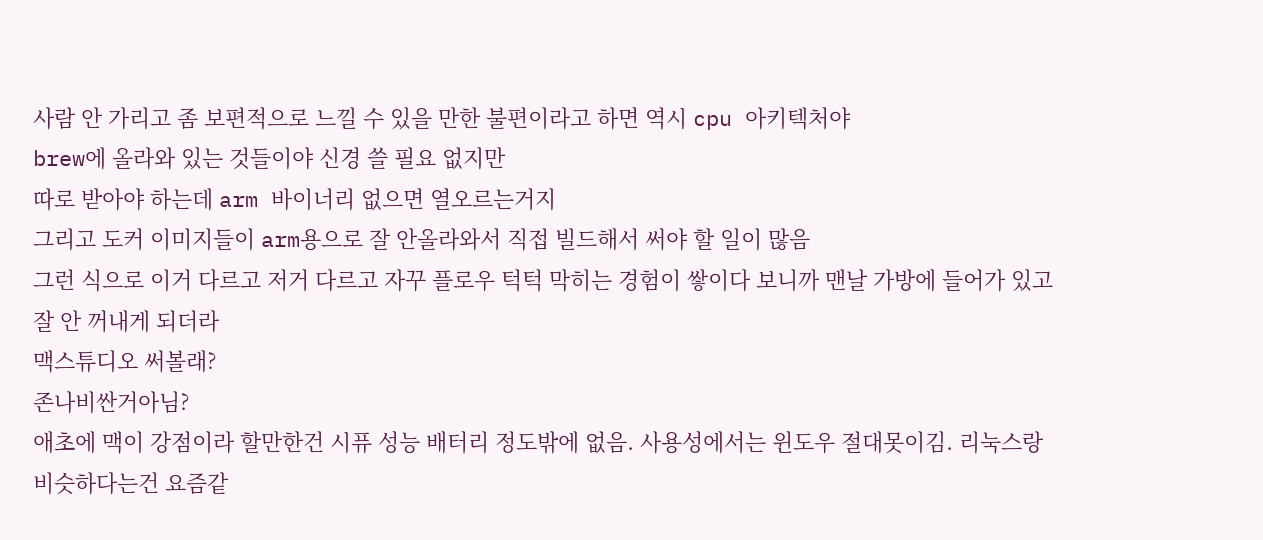사람 안 가리고 좀 보편적으로 느낄 수 있을 만한 불편이라고 하면 역시 cpu 아키텍처야
brew에 올라와 있는 것들이야 신경 쓸 필요 없지만
따로 받아야 하는데 arm 바이너리 없으면 열오르는거지
그리고 도커 이미지들이 arm용으로 잘 안올라와서 직접 빌드해서 써야 할 일이 많음
그런 식으로 이거 다르고 저거 다르고 자꾸 플로우 턱턱 막히는 경험이 쌓이다 보니까 맨날 가방에 들어가 있고 잘 안 꺼내게 되더라
맥스튜디오 써볼래?
존나비싼거아님?
애초에 맥이 강점이라 할만한건 시퓨 성능 배터리 정도밖에 없음. 사용성에서는 윈도우 절대못이김. 리눅스랑 비슷하다는건 요즘같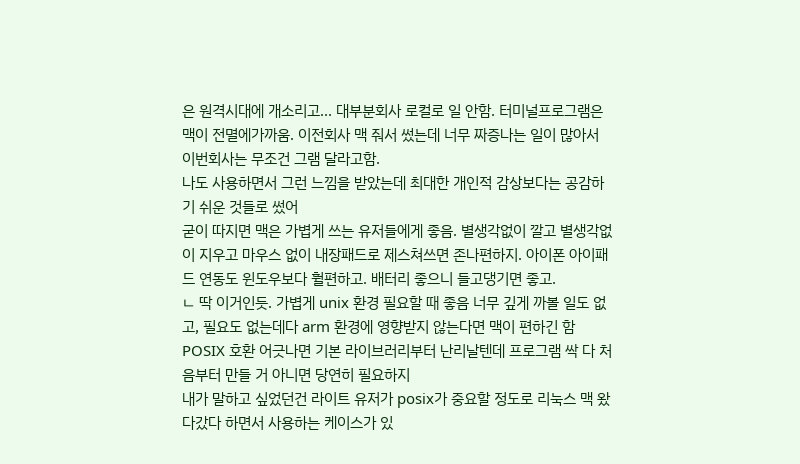은 원격시대에 개소리고... 대부분회사 로컬로 일 안함. 터미널프로그램은 맥이 전멸에가까움. 이전회사 맥 줘서 썼는데 너무 짜증나는 일이 많아서 이번회사는 무조건 그램 달라고함.
나도 사용하면서 그런 느낌을 받았는데 최대한 개인적 감상보다는 공감하기 쉬운 것들로 썼어
굳이 따지면 맥은 가볍게 쓰는 유저들에게 좋음. 별생각없이 깔고 별생각없이 지우고 마우스 없이 내장패드로 제스쳐쓰면 존나편하지. 아이폰 아이패드 연동도 윈도우보다 훨편하고. 배터리 좋으니 들고댕기면 좋고.
ㄴ 딱 이거인듯. 가볍게 unix 환경 필요할 때 좋음 너무 깊게 까볼 일도 없고, 필요도 없는데다 arm 환경에 영향받지 않는다면 맥이 편하긴 함
POSIX 호환 어긋나면 기본 라이브러리부터 난리날텐데 프로그램 싹 다 처음부터 만들 거 아니면 당연히 필요하지
내가 말하고 싶었던건 라이트 유저가 posix가 중요할 정도로 리눅스 맥 왔다갔다 하면서 사용하는 케이스가 있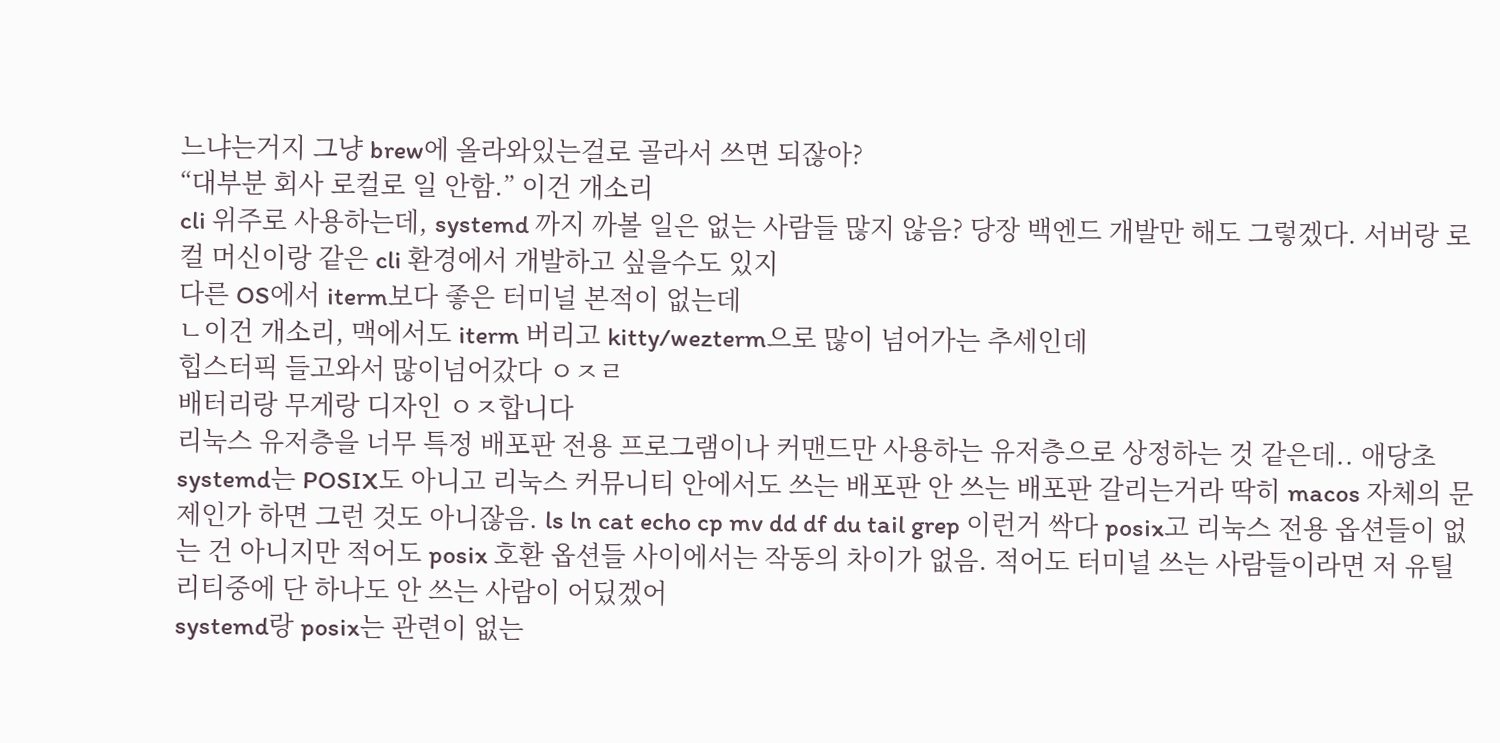느냐는거지 그냥 brew에 올라와있는걸로 골라서 쓰면 되잖아?
“대부분 회사 로컬로 일 안함.” 이건 개소리
cli 위주로 사용하는데, systemd 까지 까볼 일은 없는 사람들 많지 않음? 당장 백엔드 개발만 해도 그렇겠다. 서버랑 로컬 머신이랑 같은 cli 환경에서 개발하고 싶을수도 있지
다른 OS에서 iterm보다 좋은 터미널 본적이 없는데
ㄴ이건 개소리, 맥에서도 iterm 버리고 kitty/wezterm으로 많이 넘어가는 추세인데
힙스터픽 들고와서 많이넘어갔다 ㅇㅈㄹ
배터리랑 무게랑 디자인 ㅇㅈ합니다
리눅스 유저층을 너무 특정 배포판 전용 프로그램이나 커맨드만 사용하는 유저층으로 상정하는 것 같은데.. 애당초 systemd는 POSIX도 아니고 리눅스 커뮤니티 안에서도 쓰는 배포판 안 쓰는 배포판 갈리는거라 딱히 macos 자체의 문제인가 하면 그런 것도 아니잖음. ls ln cat echo cp mv dd df du tail grep 이런거 싹다 posix고 리눅스 전용 옵션들이 없는 건 아니지만 적어도 posix 호환 옵션들 사이에서는 작동의 차이가 없음. 적어도 터미널 쓰는 사람들이라면 저 유틸리티중에 단 하나도 안 쓰는 사람이 어딨겠어
systemd랑 posix는 관련이 없는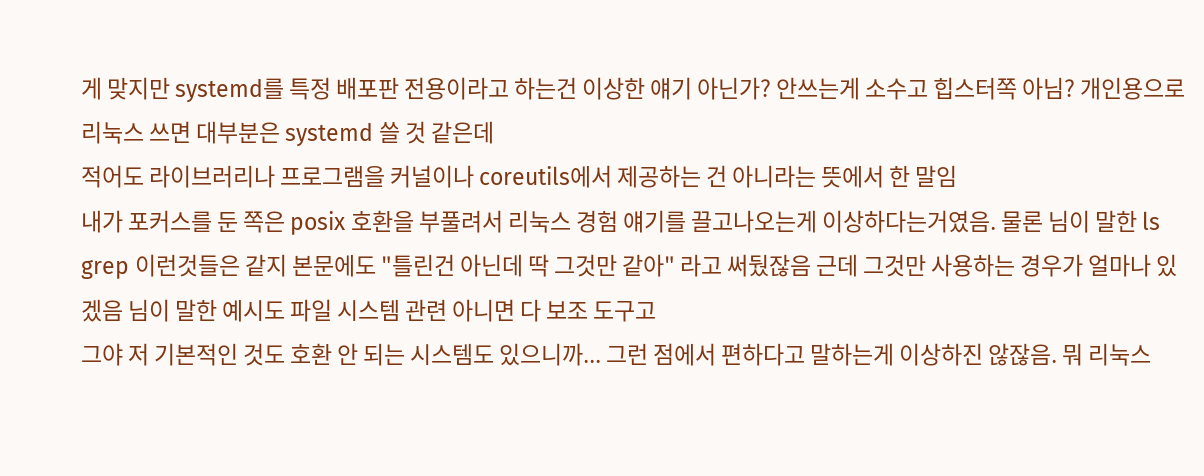게 맞지만 systemd를 특정 배포판 전용이라고 하는건 이상한 얘기 아닌가? 안쓰는게 소수고 힙스터쪽 아님? 개인용으로 리눅스 쓰면 대부분은 systemd 쓸 것 같은데
적어도 라이브러리나 프로그램을 커널이나 coreutils에서 제공하는 건 아니라는 뜻에서 한 말임
내가 포커스를 둔 쪽은 posix 호환을 부풀려서 리눅스 경험 얘기를 끌고나오는게 이상하다는거였음. 물론 님이 말한 ls grep 이런것들은 같지 본문에도 "틀린건 아닌데 딱 그것만 같아" 라고 써뒀잖음 근데 그것만 사용하는 경우가 얼마나 있겠음 님이 말한 예시도 파일 시스템 관련 아니면 다 보조 도구고
그야 저 기본적인 것도 호환 안 되는 시스템도 있으니까... 그런 점에서 편하다고 말하는게 이상하진 않잖음. 뭐 리눅스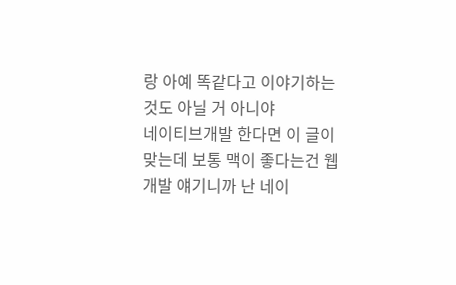랑 아예 똑같다고 이야기하는 것도 아닐 거 아니야
네이티브개발 한다면 이 글이 맞는데 보통 맥이 좋다는건 웹개발 얘기니까 난 네이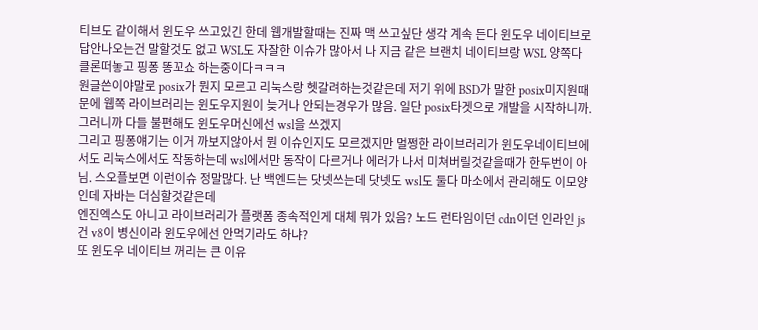티브도 같이해서 윈도우 쓰고있긴 한데 웹개발할때는 진짜 맥 쓰고싶단 생각 계속 든다 윈도우 네이티브로 답안나오는건 말할것도 없고 WSL도 자잘한 이슈가 많아서 나 지금 같은 브랜치 네이티브랑 WSL 양쪽다 클론떠놓고 핑퐁 똥꼬쇼 하는중이다ㅋㅋㅋ
원글쓴이야말로 posix가 뭔지 모르고 리눅스랑 헷갈려하는것같은데 저기 위에 BSD가 말한 posix미지원때문에 웹쪽 라이브러리는 윈도우지원이 늦거나 안되는경우가 많음. 일단 posix타겟으로 개발을 시작하니까. 그러니까 다들 불편해도 윈도우머신에선 wsl을 쓰겠지
그리고 핑퐁얘기는 이거 까보지않아서 뭔 이슈인지도 모르겠지만 멀쩡한 라이브러리가 윈도우네이티브에서도 리눅스에서도 작동하는데 wsl에서만 동작이 다르거나 에러가 나서 미쳐버릴것같을때가 한두번이 아님. 스오플보면 이런이슈 정말많다. 난 백엔드는 닷넷쓰는데 닷넷도 wsl도 둘다 마소에서 관리해도 이모양인데 자바는 더심할것같은데
엔진엑스도 아니고 라이브러리가 플랫폼 종속적인게 대체 뭐가 있음? 노드 런타임이던 cdn이던 인라인 js건 v8이 병신이라 윈도우에선 안먹기라도 하냐?
또 윈도우 네이티브 꺼리는 큰 이유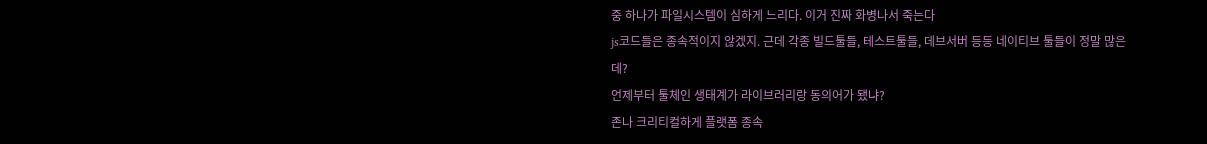중 하나가 파일시스템이 심하게 느리다. 이거 진짜 화병나서 죽는다
js코드들은 종속적이지 않겠지. 근데 각종 빌드툴들, 테스트툴들, 데브서버 등등 네이티브 툴들이 정말 많은데?
언제부터 툴체인 생태계가 라이브러리랑 동의어가 됐냐?
존나 크리티컬하게 플랫폼 종속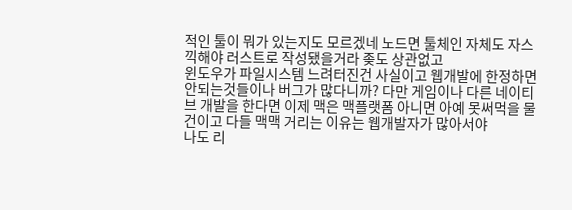적인 툴이 뭐가 있는지도 모르겠네 노드면 툴체인 자체도 자스 끽해야 러스트로 작성됐을거라 좆도 상관없고
윈도우가 파일시스템 느려터진건 사실이고 웹개발에 한정하면 안되는것들이나 버그가 많다니까? 다만 게임이나 다른 네이티브 개발을 한다면 이제 맥은 맥플랫폼 아니면 아예 못써먹을 물건이고 다들 맥맥 거리는 이유는 웹개발자가 많아서야
나도 리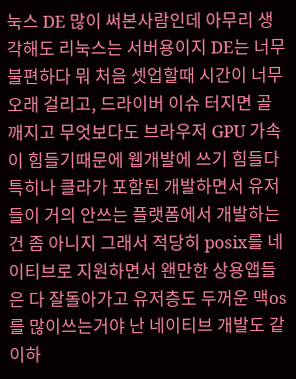눅스 DE 많이 써본사람인데 아무리 생각해도 리눅스는 서버용이지 DE는 너무 불편하다 뭐 처음 셋업할때 시간이 너무 오래 걸리고, 드라이버 이슈 터지면 골 깨지고 무엇보다도 브라우저 GPU 가속이 힘들기때문에 웹개발에 쓰기 힘들다 특히나 클라가 포함된 개발하면서 유저들이 거의 안쓰는 플랫폼에서 개발하는건 좀 아니지 그래서 적당히 posix를 네이티브로 지원하면서 왠만한 상용앱들은 다 잘돌아가고 유저층도 두꺼운 맥os를 많이쓰는거야 난 네이티브 개발도 같이하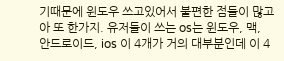기때문에 윈도우 쓰고있어서 불편한 점들이 많고
아 또 한가지. 유저들이 쓰는 os는 윈도우, 맥, 안드로이드, ios 이 4개가 거의 대부분인데 이 4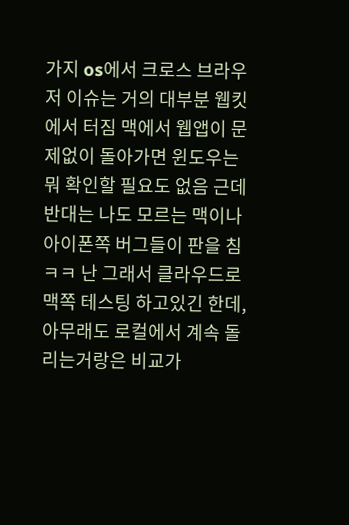가지 os에서 크로스 브라우저 이슈는 거의 대부분 웹킷에서 터짐 맥에서 웹앱이 문제없이 돌아가면 윈도우는 뭐 확인할 필요도 없음 근데 반대는 나도 모르는 맥이나 아이폰쪽 버그들이 판을 침 ㅋㅋ 난 그래서 클라우드로 맥쪽 테스팅 하고있긴 한데, 아무래도 로컬에서 계속 돌리는거랑은 비교가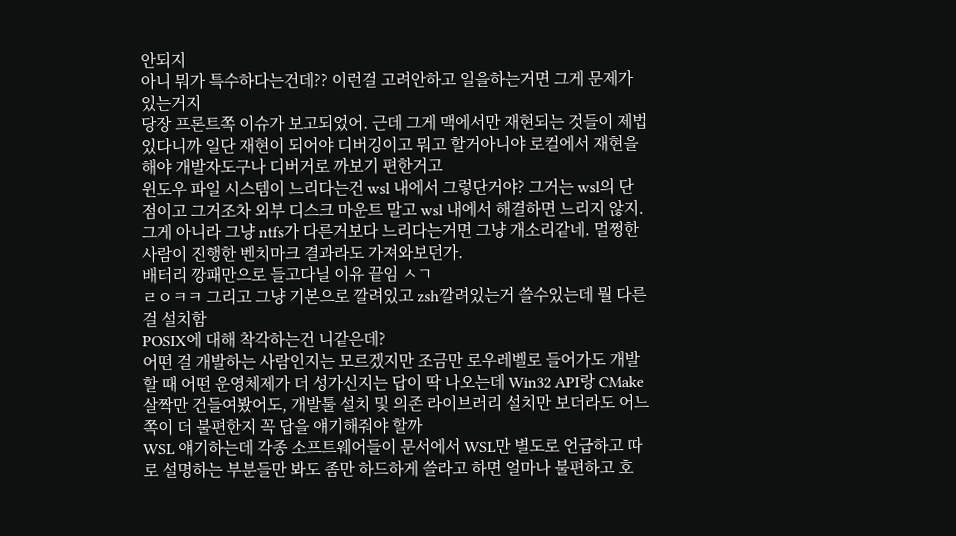안되지
아니 뭐가 특수하다는건데?? 이런걸 고려안하고 일을하는거면 그게 문제가 있는거지
당장 프론트쪽 이슈가 보고되었어. 근데 그게 맥에서만 재현되는 것들이 제법 있다니까 일단 재현이 되어야 디버깅이고 뭐고 할거아니야 로컬에서 재현을 해야 개발자도구나 디버거로 까보기 편한거고
윈도우 파일 시스템이 느리다는건 wsl 내에서 그렇단거야? 그거는 wsl의 단점이고 그거조차 외부 디스크 마운트 말고 wsl 내에서 해결하면 느리지 않지. 그게 아니라 그냥 ntfs가 다른거보다 느리다는거면 그냥 개소리같네. 멀쩡한 사람이 진행한 벤치마크 결과라도 가져와보던가.
배터리 깡패만으로 들고다닐 이유 끝임 ㅅㄱ
ㄹㅇㅋㅋ 그리고 그냥 기본으로 깔려있고 zsh깔려있는거 쓸수있는데 뭘 다른걸 설치함
POSIX에 대해 착각하는건 니같은데?
어떤 걸 개발하는 사람인지는 모르겠지만 조금만 로우레벨로 들어가도 개발할 때 어떤 운영체제가 더 성가신지는 답이 딱 나오는데 Win32 API랑 CMake 살짝만 건들여봤어도, 개발툴 설치 및 의존 라이브러리 설치만 보더라도 어느쪽이 더 불편한지 꼭 답을 얘기해줘야 할까
WSL 얘기하는데 각종 소프트웨어들이 문서에서 WSL만 별도로 언급하고 따로 설명하는 부분들만 봐도 좀만 하드하게 쓸라고 하면 얼마나 불편하고 호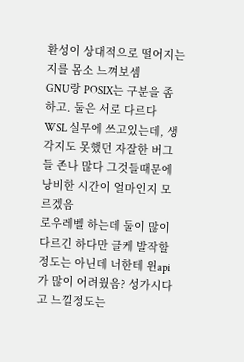환성이 상대적으로 떨어지는지를 몸소 느껴보셈
GNU랑 POSIX는 구분을 좀 하고. 둘은 서로 다르다
WSL 실무에 쓰고있는데, 생각지도 못했던 자잘한 버그들 존나 많다 그것들때문에 낭비한 시간이 얼마인지 모르겠음
로우레벨 하는데 둘이 많이 다르긴 하다만 글케 발작할정도는 아닌데 너한테 윈api가 많이 어려웠음? 성가시다고 느낄정도는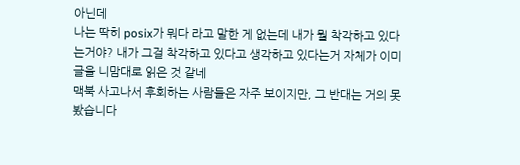아닌데
나는 딱히 posix가 뭐다 라고 말한 게 없는데 내가 뭘 착각하고 있다는거야? 내가 그걸 착각하고 있다고 생각하고 있다는거 자체가 이미 글을 니맘대로 읽은 것 같네
맥북 사고나서 후회하는 사람들은 자주 보이지만, 그 반대는 거의 못 봤습니다